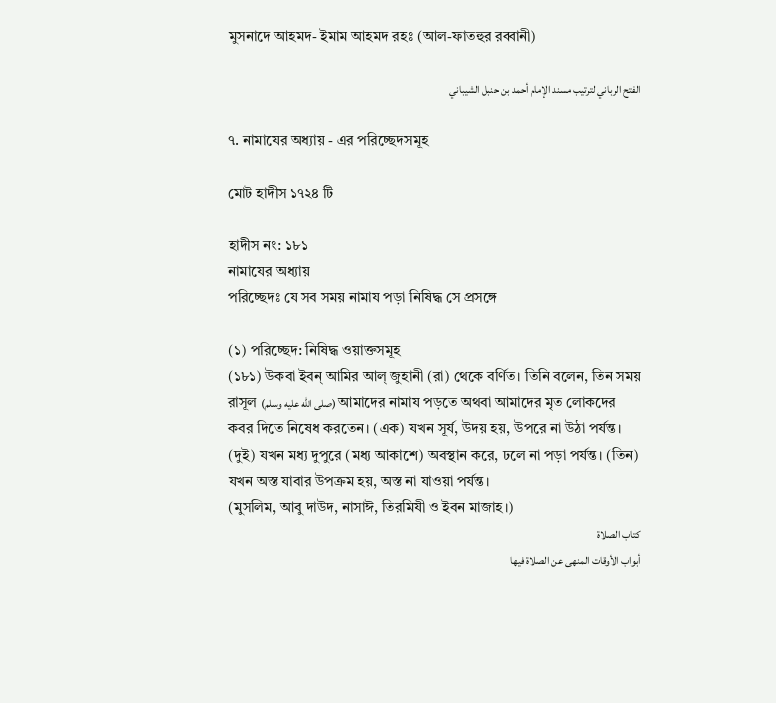মুসনাদে আহমদ- ইমাম আহমদ রহঃ (আল-ফাতহুর রব্বানী)

الفتح الرباني لترتيب مسند الإمام أحمد بن حنبل الشيباني

৭. নামাযের অধ্যায় - এর পরিচ্ছেদসমূহ

মোট হাদীস ১৭২৪ টি

হাদীস নং: ১৮১
নামাযের অধ্যায়
পরিচ্ছেদঃ যে সব সময় নামায পড়া নিষিদ্ধ সে প্রসঙ্গে

(১) পরিচ্ছেদ: নিষিদ্ধ ওয়াক্তসমূহ
(১৮১) উকবা ইবন্ আমির আল্ জুহানী (রা) থেকে বর্ণিত। তিনি বলেন, তিন সময় রাসূল (صلى الله عليه وسلم) আমাদের নামায পড়তে অথবা আমাদের মৃত লোকদের কবর দিতে নিষেধ করতেন। (এক) যখন সূর্য, উদয় হয়, উপরে না উঠা পর্যন্ত। (দুই) যখন মধ্য দুপুরে (মধ্য আকাশে) অবস্থান করে, ঢলে না পড়া পর্যন্ত। (তিন) যখন অস্ত যাবার উপক্রম হয়, অস্ত না যাওয়া পর্যন্ত।
(মুসলিম, আবু দাউদ, নাসাঈ, তিরমিযী ও ইবন মাজাহ।)
كتاب الصلاة
أبواب الأوقات المنهى عن الصلاة فيها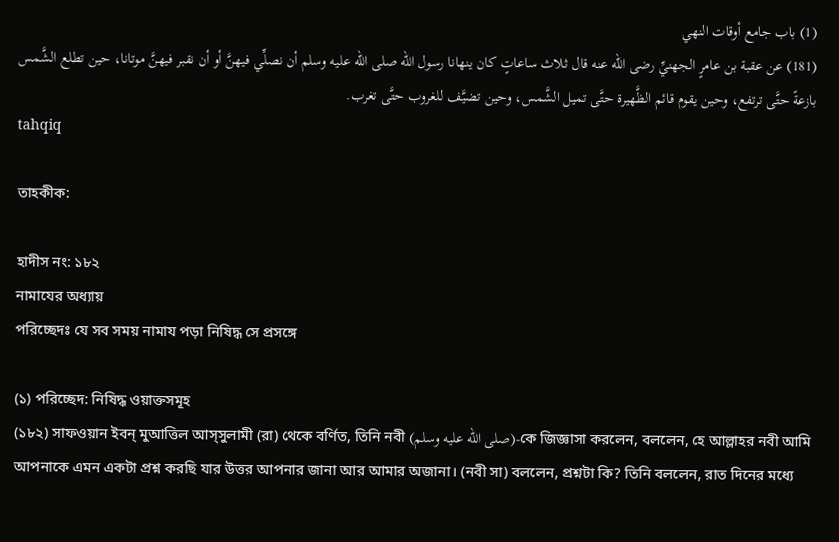(1) باب جامع أوقات النهي
(181) عن عقبة بن عامرٍ الجهنيِّ رضى الله عنه قال ثلاث ساعاتٍ كان ينهانا رسول الله صلى الله عليه وسلم أن نصلِّي فيهنَّ أو أن نقبر فيهنَّ موتانا، حين تطلع الشَّمس بازعةً حتَّى ترتفع، وحين يقوم قائم الظَّهيرة حتَّى تميل الشَّمس، وحين تضيَّف للغروب حتَّى تغرب.
tahqiq

তাহকীক:

হাদীস নং: ১৮২
নামাযের অধ্যায়
পরিচ্ছেদঃ যে সব সময় নামায পড়া নিষিদ্ধ সে প্রসঙ্গে

(১) পরিচ্ছেদ: নিষিদ্ধ ওয়াক্তসমূহ
(১৮২) সাফওয়ান ইবন্ মুআত্তিল আস্সুলামী (রা) থেকে বর্ণিত, তিনি নবী (صلى الله عليه وسلم)-কে জিজ্ঞাসা করলেন, বললেন, হে আল্লাহর নবী আমি আপনাকে এমন একটা প্রশ্ন করছি যার উত্তর আপনার জানা আর আমার অজানা। (নবী সা) বললেন, প্রশ্নটা কি? তিনি বললেন, রাত দিনের মধ্যে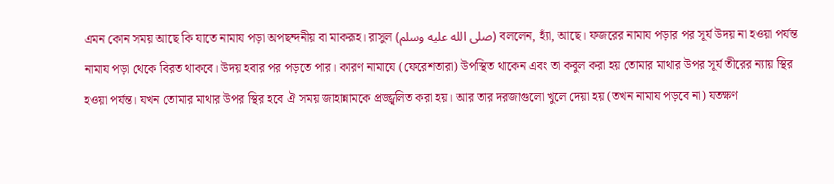এমন কোন সময় আছে কি যাতে নামায পড়া অপছন্দনীয় বা মাকরূহ। রাসুল (صلى الله عليه وسلم) বললেন, হ্যাঁ, আছে। ফজরের নামায পড়ার পর সূর্য উদয় না হওয়া পর্যন্ত নামায পড়া থেকে বিরত থাকবে। উদয় হবার পর পড়তে পার। কারণ নামাযে (ফেরেশতারা) উপস্থিত থাকেন এবং তা কবুল করা হয় তোমার মাথার উপর সূর্য তীরের ন্যায় স্থির হওয়া পর্যন্ত। যখন তোমার মাথার উপর স্থির হবে ঐ সময় জাহান্নামকে প্রজ্জ্বলিত করা হয়। আর তার দরজাগুলো খুলে দেয়া হয় (তখন নামায পড়বে না) যতক্ষণ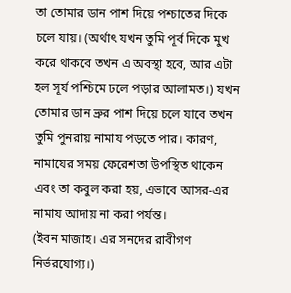তা তোমার ডান পাশ দিয়ে পশ্চাতের দিকে চলে যায়। (অর্থাৎ যখন তুমি পূর্ব দিকে মুখ করে থাকবে তখন এ অবস্থা হবে, আর এটা হল সূর্য পশ্চিমে ঢলে পড়ার আলামত।) যখন তোমার ডান ভ্রুর পাশ দিয়ে চলে যাবে তখন তুমি পুনরায় নামায পড়তে পার। কারণ, নামাযের সময় ফেরেশতা উপস্থিত থাকেন এবং তা কবুল করা হয়, এভাবে আসর-এর নামায আদায় না করা পর্যন্ত।
(ইবন মাজাহ। এর সনদের রাবীগণ নির্ভরযোগ্য।)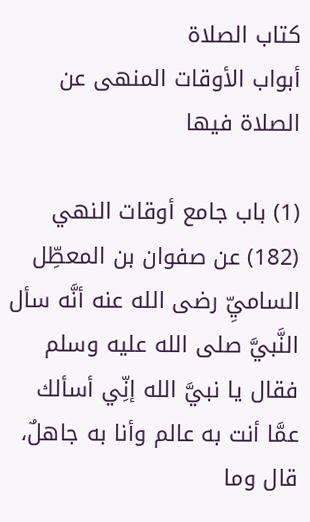كتاب الصلاة
أبواب الأوقات المنهى عن الصلاة فيها

(1) باب جامع أوقات النهي
(182) عن صفوان بن المعطِّل الساميِّ رضى الله عنه أنَّه سأل النَّبيَّ صلى الله عليه وسلم فقال يا نبيَّ الله إنِّي أسألك عمَّا أنت به عالم وأنا به جاهلٌ، قال وما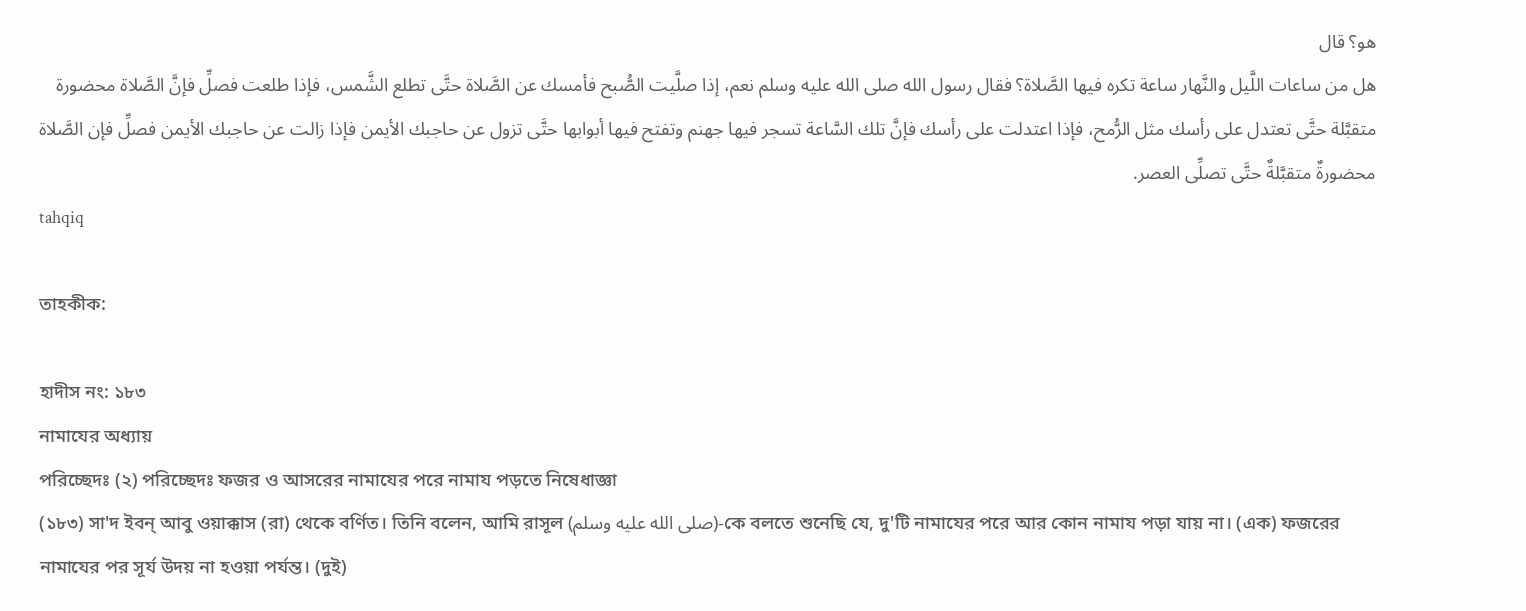هو؟ قال
هل من ساعات اللَّيل والنَّهار ساعة تكره فيها الصَّلاة؟ فقال رسول الله صلى الله عليه وسلم نعم، إذا صلَّيت الصُّبح فأمسك عن الصَّلاة حتَّى تطلع الشَّمس، فإذا طلعت فصلِّ فإنَّ الصَّلاة محضورة متقبَّلة حتَّى تعتدل على رأسك مثل الرُّمح، فإذا اعتدلت على رأسك فإنَّ تلك السَّاعة تسجر فيها جهنم وتفتح فيها أبوابها حتَّى تزول عن حاجبك الأيمن فإذا زالت عن حاجبك الأيمن فصلِّ فإن الصَّلاة محضورةٌ متقبَّلةٌ حتَّى تصلِّى العصر.
tahqiq

তাহকীক:

হাদীস নং: ১৮৩
নামাযের অধ্যায়
পরিচ্ছেদঃ (২) পরিচ্ছেদঃ ফজর ও আসরের নামাযের পরে নামায পড়তে নিষেধাজ্ঞা
(১৮৩) সা'দ ইবন্ আবু ওয়াক্কাস (রা) থেকে বর্ণিত। তিনি বলেন, আমি রাসূল (صلى الله عليه وسلم)-কে বলতে শুনেছি যে, দু'টি নামাযের পরে আর কোন নামায পড়া যায় না। (এক) ফজরের নামাযের পর সূর্য উদয় না হওয়া পর্যন্ত। (দুই)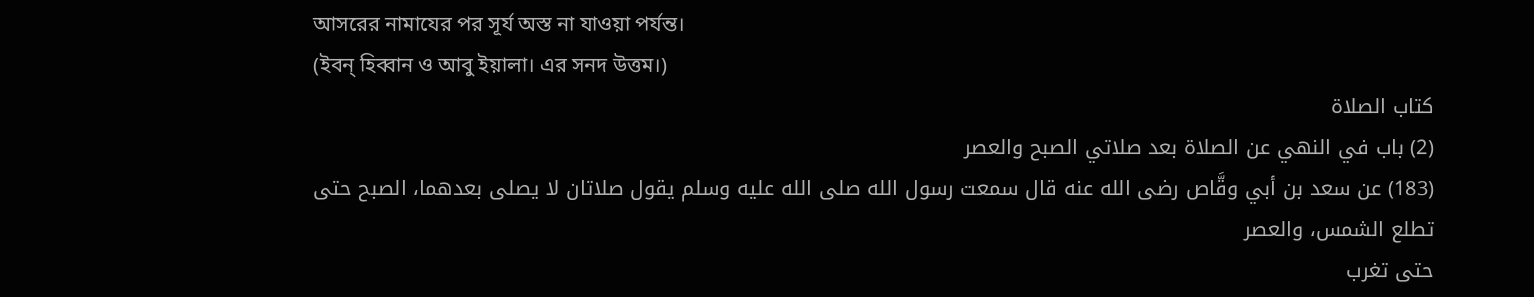আসরের নামাযের পর সূর্য অস্ত না যাওয়া পর্যন্ত।
(ইবন্ হিব্বান ও আবু ইয়ালা। এর সনদ উত্তম।)
كتاب الصلاة
(2) باب في النهي عن الصلاة بعد صلاتي الصبح والعصر
(183) عن سعد بن أبي وقَّاص رضى الله عنه قال سمعت رسول الله صلى الله عليه وسلم يقول صلاتان لا يصلى بعدهما، الصبح حتى تطلع الشمس، والعصر
حتى تغرب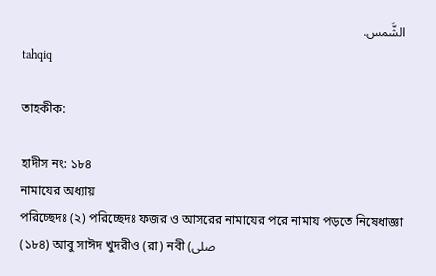الشَّمس.
tahqiq

তাহকীক:

হাদীস নং: ১৮৪
নামাযের অধ্যায়
পরিচ্ছেদঃ (২) পরিচ্ছেদঃ ফজর ও আসরের নামাযের পরে নামায পড়তে নিষেধাজ্ঞা
(১৮৪) আবু সাঈদ খুদরীও (রা) নবী (صلى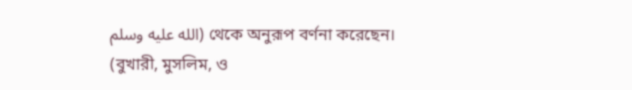الله عليه وسلم) থেকে অনুরূপ বর্ণনা করেছেন।
(বুখারী, মুসলিম, ও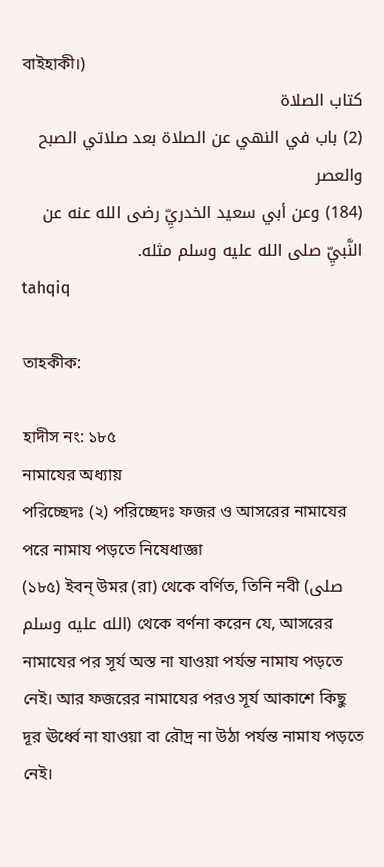বাইহাকী।)
كتاب الصلاة
(2) باب في النهي عن الصلاة بعد صلاتي الصبح والعصر
(184) وعن أبي سعيد الخدريِّ رضى الله عنه عن النَّبيِّ صلى الله عليه وسلم مثله.
tahqiq

তাহকীক:

হাদীস নং: ১৮৫
নামাযের অধ্যায়
পরিচ্ছেদঃ (২) পরিচ্ছেদঃ ফজর ও আসরের নামাযের পরে নামায পড়তে নিষেধাজ্ঞা
(১৮৫) ইবন্ উমর (রা) থেকে বর্ণিত, তিনি নবী (صلى الله عليه وسلم) থেকে বর্ণনা করেন যে, আসরের নামাযের পর সূর্য অস্ত না যাওয়া পর্যন্ত নামায পড়তে নেই। আর ফজরের নামাযের পরও সূর্য আকাশে কিছু দূর ঊর্ধ্বে না যাওয়া বা রৌদ্র না উঠা পর্যন্ত নামায পড়তে নেই।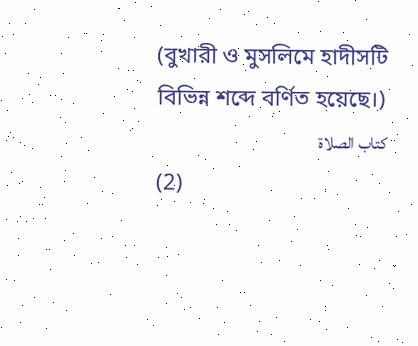(বুখারী ও মুসলিমে হাদীসটি বিভিন্ন শব্দে বর্ণিত হয়েছে।)
كتاب الصلاة
(2)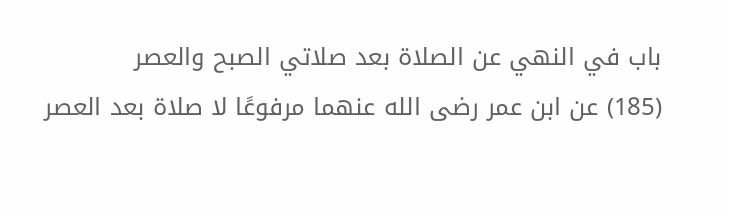باب في النهي عن الصلاة بعد صلاتي الصبح والعصر
(185) عن ابن عمر رضى الله عنهما مرفوعًا لا صلاة بعد العصر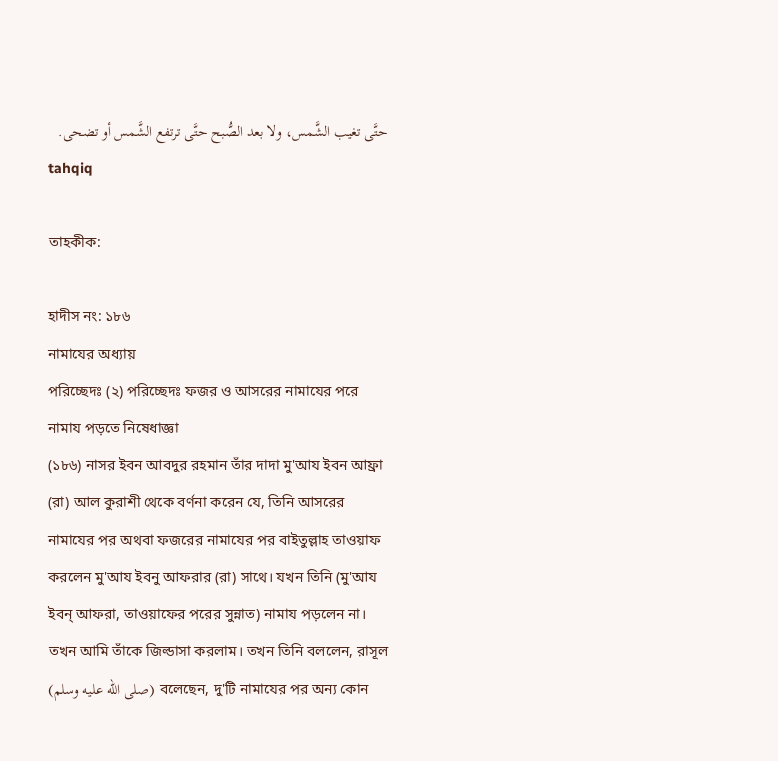حتَّى تغيب الشَّمس، ولا بعد الصُّبح حتَّى ترتفع الشَّمس أو تضحى.
tahqiq

তাহকীক:

হাদীস নং: ১৮৬
নামাযের অধ্যায়
পরিচ্ছেদঃ (২) পরিচ্ছেদঃ ফজর ও আসরের নামাযের পরে নামায পড়তে নিষেধাজ্ঞা
(১৮৬) নাসর ইবন আবদুর রহমান তাঁর দাদা মু'আয ইবন আফ্রা (রা) আল কুরাশী থেকে বর্ণনা করেন যে, তিনি আসরের নামাযের পর অথবা ফজরের নামাযের পর বাইতুল্লাহ তাওয়াফ করলেন মু'আয ইবনু আফরার (রা) সাথে। যখন তিনি (মু'আয ইবন্ আফরা, তাওয়াফের পরের সুন্নাত) নামায পড়লেন না। তখন আমি তাঁকে জিল্ডাসা করলাম। তখন তিনি বললেন, রাসূল (صلى الله عليه وسلم) বলেছেন, দু'টি নামাযের পর অন্য কোন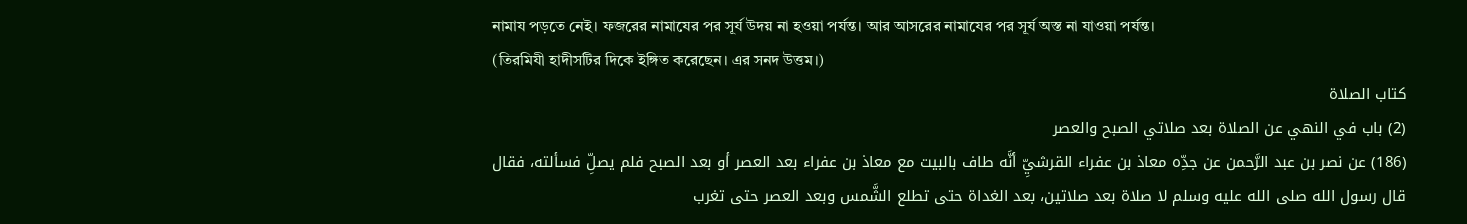নামায পড়তে নেই। ফজরের নামাযের পর সূর্য উদয় না হওয়া পর্যন্ত। আর আসরের নামাযের পর সূর্য অস্ত না যাওয়া পর্যন্ত।
(তিরমিযী হাদীসটির দিকে ইঙ্গিত করেছেন। এর সনদ উত্তম।)
كتاب الصلاة
(2) باب في النهي عن الصلاة بعد صلاتي الصبح والعصر
(186) عن نصر بن عبد الرَّحمن عن جدِّه معاذ بن عفراء القرشيِّ أنَّه طاف بالبيت مع معاذ بن عفراء بعد العصر أو بعد الصبح فلم يصلِّ فسألته، فقال قال رسول الله صلى الله عليه وسلم لا صلاة بعد صلاتين، بعد الغداة حتى تطلع الشَّمس وبعد العصر حتى تغرب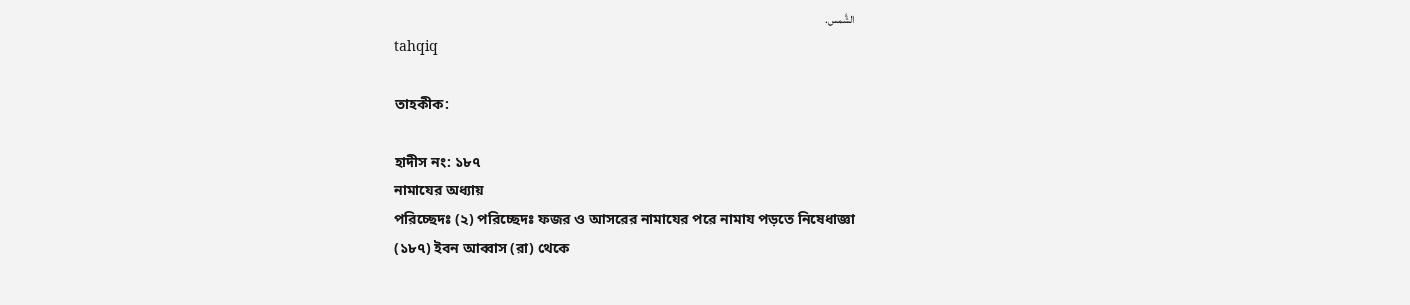الشَّمس.
tahqiq

তাহকীক:

হাদীস নং: ১৮৭
নামাযের অধ্যায়
পরিচ্ছেদঃ (২) পরিচ্ছেদঃ ফজর ও আসরের নামাযের পরে নামায পড়তে নিষেধাজ্ঞা
(১৮৭) ইবন আব্বাস (রা) থেকে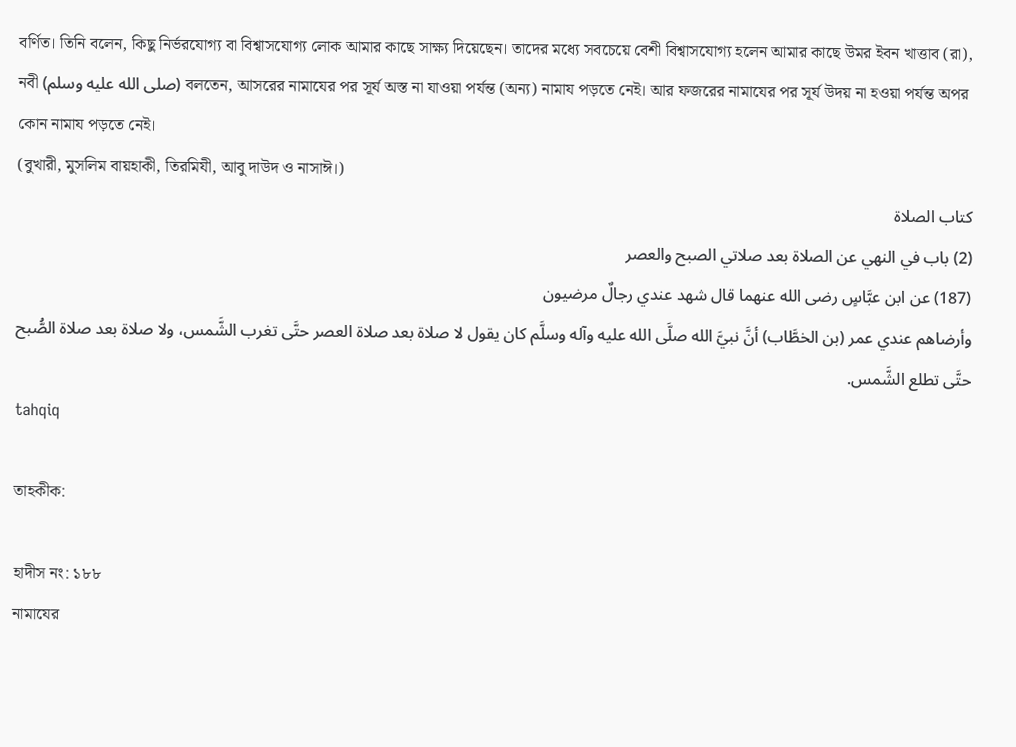বর্ণিত। তিনি বলেন, কিছু নির্ভরযোগ্য বা বিশ্বাসযোগ্য লোক আমার কাছে সাক্ষ্য দিয়েছেন। তাদের মধ্যে সবচেয়ে বেশী বিশ্বাসযোগ্য হলেন আমার কাছে উমর ইবন খাত্তাব (রা), নবী (صلى الله عليه وسلم) বলতেন, আসরের নামাযের পর সূর্য অস্ত না যাওয়া পর্যন্ত (অন্য) নামায পড়তে নেই। আর ফজরের নামাযের পর সূর্য উদয় না হওয়া পর্যন্ত অপর কোন নামায পড়তে নেই।
(বুখারী, মুসলিম বায়হাকী, তিরমিযী, আবু দাউদ ও নাসাঈ।)
كتاب الصلاة
(2) باب في النهي عن الصلاة بعد صلاتي الصبح والعصر
(187) عن ابن عبَّاسٍ رضى الله عنهما قال شهد عندي رجالٌ مرضيون
وأرضاهم عندي عمر (بن الخطَّاب) أنَّ نبيَّ الله صلَّى الله عليه وآله وسلَّم كان يقول لا صلاة بعد صلاة العصر حتَّى تغرب الشَّمس، ولا صلاة بعد صلاة الصُّبح حتَّى تطلع الشَّمس.
tahqiq

তাহকীক:

হাদীস নং: ১৮৮
নামাযের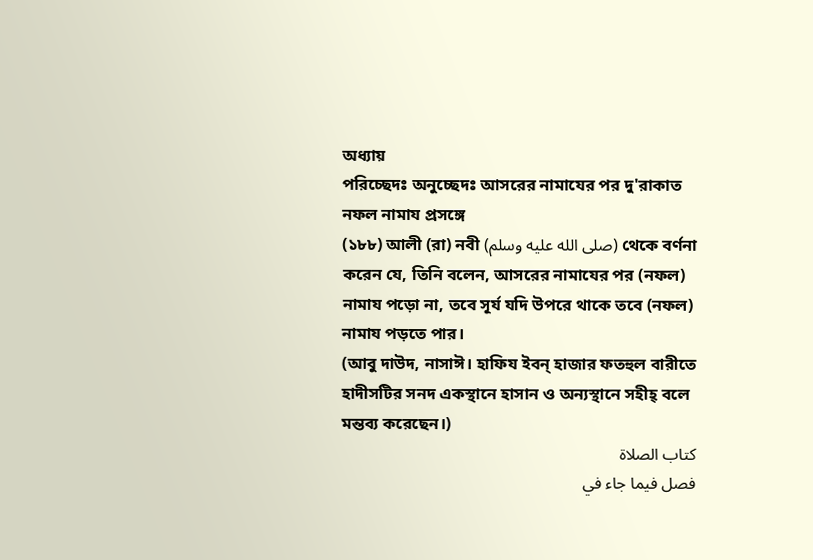অধ্যায়
পরিচ্ছেদঃ অনুচ্ছেদঃ আসরের নামাযের পর দু'রাকাত নফল নামায প্রসঙ্গে
(১৮৮) আলী (রা) নবী (صلى الله عليه وسلم) থেকে বর্ণনা করেন যে, তিনি বলেন, আসরের নামাযের পর (নফল) নামায পড়ো না, তবে সূর্য যদি উপরে থাকে তবে (নফল) নামায পড়তে পার।
(আবু দাউদ, নাসাঈ। হাফিয ইবন্ হাজার ফতহুল বারীতে হাদীসটির সনদ একস্থানে হাসান ও অন্যস্থানে সহীহ্ বলে মন্তব্য করেছেন।)
كتاب الصلاة
فصل فيما جاء في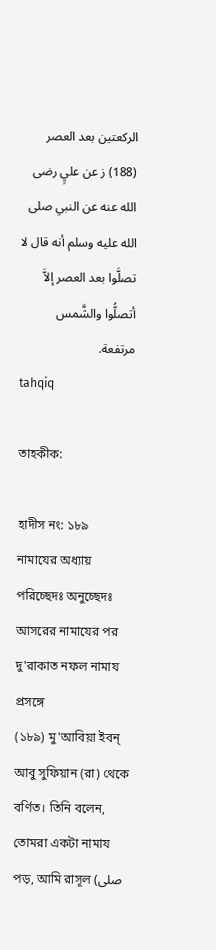الركعتين بعد العصر
(188) ز عن عليٍ رضى الله عنه عن النبي صلى الله عليه وسلم أنه قال لا تصلَّوا بعد العصر إلاَّ أتصلُّوا والشَّمس مرتفعة.
tahqiq

তাহকীক:

হাদীস নং: ১৮৯
নামাযের অধ্যায়
পরিচ্ছেদঃ অনুচ্ছেদঃ আসরের নামাযের পর দু'রাকাত নফল নামায প্রসঙ্গে
(১৮৯) মু'আবিয়া ইবন্ আবু সুফিয়ান (রা) থেকে বর্ণিত। তিনি বলেন, তোমরা একটা নামায পড়, আমি রাসূল (صلى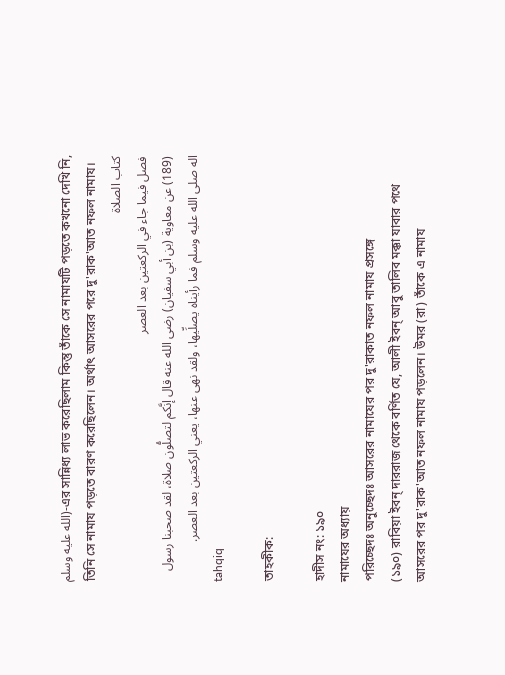الله عليه وسلم)-এর সান্নিধ্য লাভ করেছিলাম কিন্তু তাঁকে সে নামাযটি পড়তে কখনো দেখি নি, তিনি সে নামায পড়তে বারণ করেছিলেন। অর্থাৎ আসরের পরে দু'রাক'আত নফল নামায।
كتاب الصلاة
فصل فيما جاء في الركعتين بعد العصر
(189) عن معاوية (بن أبي سفيان) رضى الله عنه قال إنَّكم لتصلُّون صلاة، لقد صحبنا رسول اله صلى الله عليه وسلم فما رأيناه يصلِّيها، ولقد نهى عنها، يعني الركعتين بعد العصر.
tahqiq

তাহকীক:

হাদীস নং: ১৯০
নামাযের অধ্যায়
পরিচ্ছেদঃ অনুচ্ছেদঃ আসরের নামাযের পর দু'রাকাত নফল নামায প্রসঙ্গে
(১৯০) রাবিয়া ইবন্ দাররাজ থেকে বর্ণিত যে, আলী ইবন্ আবু তালিব মক্কা যাবার পথে আসরের পর দু'রাক'আত নফল নামায পড়লেন। উমর (রা) তাঁকে এ নামায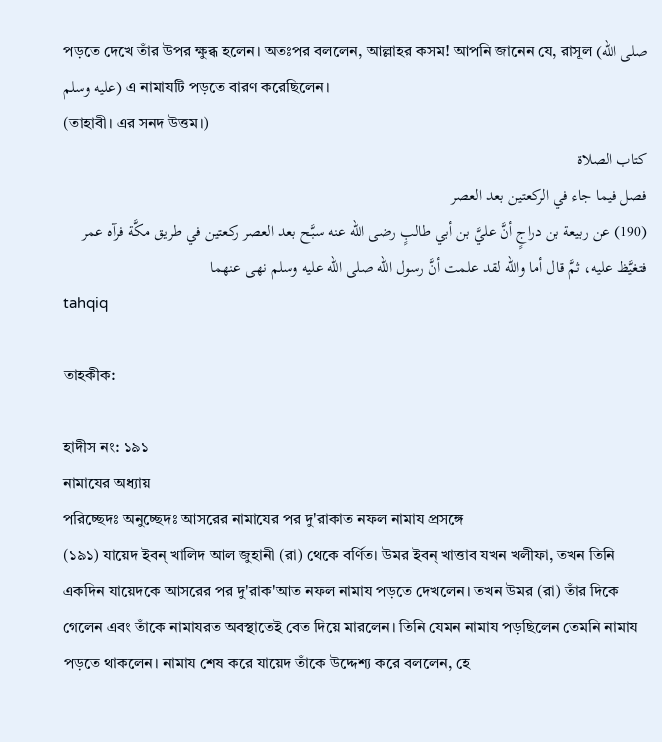পড়তে দেখে তাঁর উপর ক্ষুব্ধ হলেন। অতঃপর বললেন, আল্লাহর কসম! আপনি জানেন যে, রাসূল (صلى الله عليه وسلم) এ নামাযটি পড়তে বারণ করেছিলেন।
(তাহাবী। এর সনদ উত্তম।)
كتاب الصلاة
فصل فيما جاء في الركعتين بعد العصر
(190) عن ربيعة بن دراجٍ أنَّ عليَّ بن أبي طالبٍ رضى الله عنه سبَّح بعد العصر ركعتين في طريق مكَّة فرآه عمر فتغيَّظ عليه، ثمَّ قال أما والله لقد علمت أنَّ رسول الله صلى الله عليه وسلم نهى عنهما
tahqiq

তাহকীক:

হাদীস নং: ১৯১
নামাযের অধ্যায়
পরিচ্ছেদঃ অনুচ্ছেদঃ আসরের নামাযের পর দু'রাকাত নফল নামায প্রসঙ্গে
(১৯১) যায়েদ ইবন্ খালিদ আল জুহানী (রা) থেকে বর্ণিত। উমর ইবন্ খাত্তাব যখন খলীফা, তখন তিনি একদিন যায়েদকে আসরের পর দু'রাক'আত নফল নামায পড়তে দেখলেন। তখন উমর (রা) তাঁর দিকে গেলেন এবং তাঁকে নামাযরত অবস্থাতেই বেত দিয়ে মারলেন। তিনি যেমন নামায পড়ছিলেন তেমনি নামায পড়তে থাকলেন। নামায শেষ করে যায়েদ তাঁকে উদ্দেশ্য করে বললেন, হে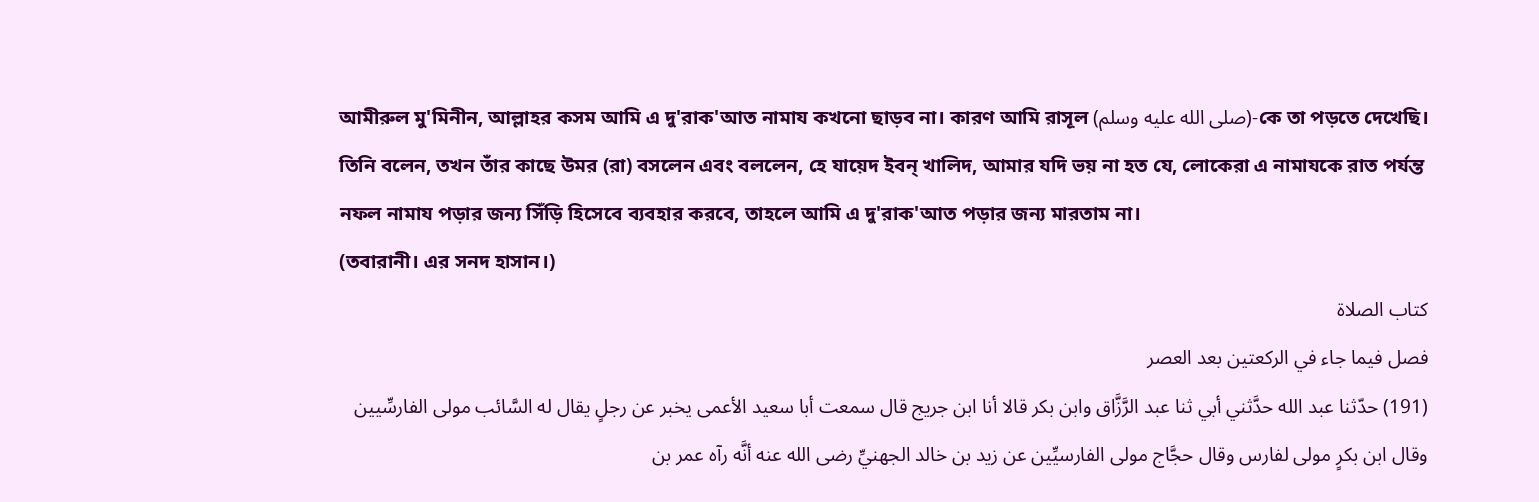আমীরুল মু'মিনীন, আল্লাহর কসম আমি এ দু'রাক'আত নামায কখনো ছাড়ব না। কারণ আমি রাসূল (صلى الله عليه وسلم)-কে তা পড়তে দেখেছি। তিনি বলেন, তখন তাঁর কাছে উমর (রা) বসলেন এবং বললেন, হে যায়েদ ইবন্ খালিদ, আমার যদি ভয় না হত যে, লোকেরা এ নামাযকে রাত পর্যন্ত নফল নামায পড়ার জন্য সিঁড়ি হিসেবে ব্যবহার করবে, তাহলে আমি এ দু'রাক'আত পড়ার জন্য মারতাম না।
(তবারানী। এর সনদ হাসান।)
كتاب الصلاة
فصل فيما جاء في الركعتين بعد العصر
(191) حدّثنا عبد الله حدَّثني أبي ثنا عبد الرَّزَّاق وابن بكر قالا أنا ابن جريج قال سمعت أبا سعيد الأعمى يخبر عن رجلٍ يقال له السَّائب مولى الفارسِّيين وقال ابن بكرٍ مولى لفارس وقال حجَّاج مولى الفارسيِّين عن زيد بن خالد الجهنيِّ رضى الله عنه أنَّه رآه عمر بن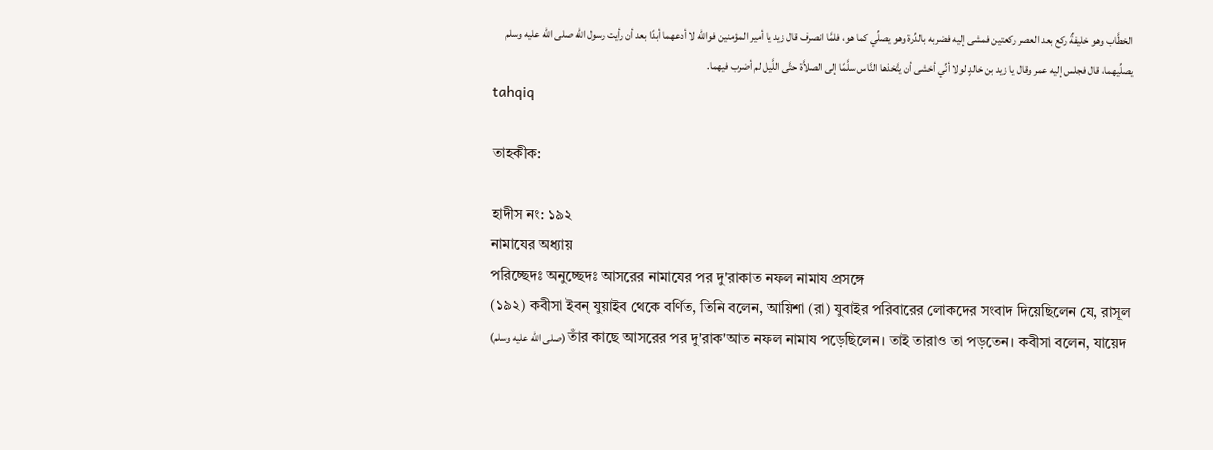الخطَّاب وهو خليفةٌ ركع بعد العصر ركعتين فمشى إليه فضربه بالدِّرة وهو يصلِّي كما هو، فلمَّا انصرف قال زيد يا أمير المؤمنين فوالله لا أدعهما أبدًا بعد أن رأيت رسول الله صلى الله عليه وسلم يصلِّيهما، قال فجلس إليه عمر وقال يا زيد بن خالدٍ لولا أنِّي أخشى أن يتَّخذها النَّاس سلَّمًا إلى الصلاَّة حتَّى اللَّيل لم أضرب فيهما.
tahqiq

তাহকীক:

হাদীস নং: ১৯২
নামাযের অধ্যায়
পরিচ্ছেদঃ অনুচ্ছেদঃ আসরের নামাযের পর দু'রাকাত নফল নামায প্রসঙ্গে
(১৯২) কবীসা ইবন্ যুয়াইব থেকে বর্ণিত, তিনি বলেন, আয়িশা (রা) যুবাইর পরিবারের লোকদের সংবাদ দিয়েছিলেন যে, রাসূল (صلى الله عليه وسلم) তাঁর কাছে আসরের পর দু'রাক'আত নফল নামায পড়েছিলেন। তাই তারাও তা পড়তেন। কবীসা বলেন, যায়েদ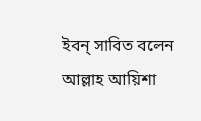ইবন্ সাবিত বলেন আল্লাহ আয়িশা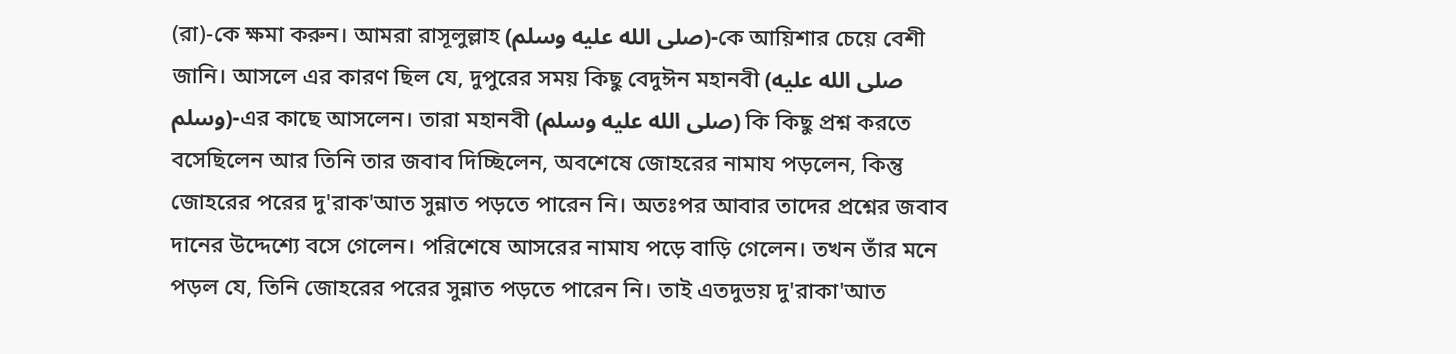(রা)-কে ক্ষমা করুন। আমরা রাসূলুল্লাহ (صلى الله عليه وسلم)-কে আয়িশার চেয়ে বেশী জানি। আসলে এর কারণ ছিল যে, দুপুরের সময় কিছু বেদুঈন মহানবী (صلى الله عليه وسلم)-এর কাছে আসলেন। তারা মহানবী (صلى الله عليه وسلم) কি কিছু প্রশ্ন করতে বসেছিলেন আর তিনি তার জবাব দিচ্ছিলেন, অবশেষে জোহরের নামায পড়লেন, কিন্তু জোহরের পরের দু'রাক'আত সুন্নাত পড়তে পারেন নি। অতঃপর আবার তাদের প্রশ্নের জবাব দানের উদ্দেশ্যে বসে গেলেন। পরিশেষে আসরের নামায পড়ে বাড়ি গেলেন। তখন তাঁর মনে পড়ল যে, তিনি জোহরের পরের সুন্নাত পড়তে পারেন নি। তাই এতদুভয় দু'রাকা'আত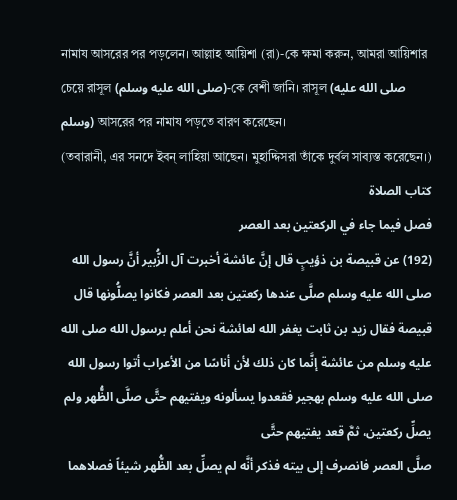নামায আসরের পর পড়লেন। আল্লাহ আয়িশা (রা)-কে ক্ষমা করুন, আমরা আয়িশার চেয়ে রাসূল (صلى الله عليه وسلم)-কে বেশী জানি। রাসূল (صلى الله عليه وسلم) আসরের পর নামায পড়তে বারণ করেছেন।
(তবারানী, এর সনদে ইবন্ লাহিয়া আছেন। মুহাদ্দিসরা তাঁকে দুর্বল সাব্যস্ত করেছেন।)
كتاب الصلاة
فصل فيما جاء في الركعتين بعد العصر
(192) عن قبيصة بن ذؤيبٍ قال إنَّ عائشة أخبرت آل الزُّبير أنَّ رسول الله صلى الله عليه وسلم صلَّى عندها ركعتين بعد العصر فكانوا يصلُّونها قال قبيصة فقال زيد بن ثابت يغفر الله لعائشة نحن أعلم برسول الله صلى الله عليه وسلم من عائشة إنَّما كان ذلك لأن أناسًا من الأعراب أتوا رسول الله صلى الله عليه وسلم بهجير فقعدوا يسألونه ويفتيهم حتَّى صلَّى الظُّهر ولم يصلِّ ركعتين، ثمَّ قعد يفتيهم حتَّى
صلَّى العصر فانصرف إلى بيته فذكر أنَّه لم يصلِّ بعد الظُّهر شيئاً فصلاهما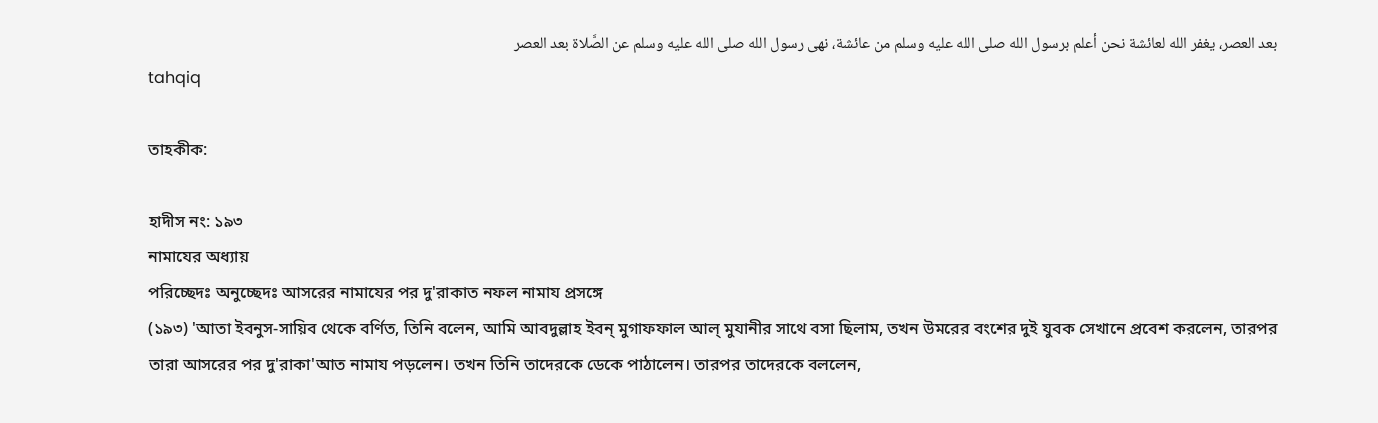بعد العصر، يغفر الله لعائشة نحن أعلم برسول الله صلى الله عليه وسلم من عائشة، نهى رسول الله صلى الله عليه وسلم عن الصَّلاة بعد العصر
tahqiq

তাহকীক:

হাদীস নং: ১৯৩
নামাযের অধ্যায়
পরিচ্ছেদঃ অনুচ্ছেদঃ আসরের নামাযের পর দু'রাকাত নফল নামায প্রসঙ্গে
(১৯৩) 'আতা ইবনুস-সায়িব থেকে বর্ণিত, তিনি বলেন, আমি আবদুল্লাহ ইবন্ মুগাফফাল আল্ মুযানীর সাথে বসা ছিলাম, তখন উমরের বংশের দুই যুবক সেখানে প্রবেশ করলেন, তারপর তারা আসরের পর দু'রাকা'আত নামায পড়লেন। তখন তিনি তাদেরকে ডেকে পাঠালেন। তারপর তাদেরকে বললেন,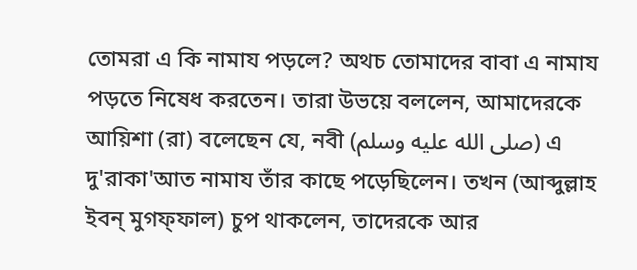তোমরা এ কি নামায পড়লে? অথচ তোমাদের বাবা এ নামায পড়তে নিষেধ করতেন। তারা উভয়ে বললেন, আমাদেরকে আয়িশা (রা) বলেছেন যে, নবী (صلى الله عليه وسلم) এ দু'রাকা'আত নামায তাঁর কাছে পড়েছিলেন। তখন (আব্দুল্লাহ ইবন্ মুগফ্ফাল) চুপ থাকলেন, তাদেরকে আর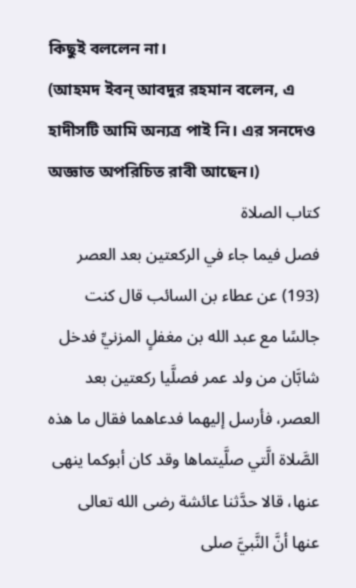কিছুই বললেন না।
(আহমদ ইবন্ আবদুর রহমান বলেন, এ হাদীসটি আমি অন্যত্র পাই নি। এর সনদেও অজ্ঞাত অপরিচিত রাবী আছেন।)
كتاب الصلاة
فصل فيما جاء في الركعتين بعد العصر
(193) عن عطاء بن السائب قال كنت جالسًا مع عبد الله بن مغفلٍ المزنيِّ فدخل شابَّان من ولد عمر فصلَّيا ركعتين بعد العصر، فأرسل إليهما فدعاهما فقال ما هذه الصَّلاة الَّتي صلَّيتماها وقد كان أبوكما ينهى عنها، قالا حدَّثنا عائشة رضى الله تعالى عنها أنَّ النَّبيَّ صلى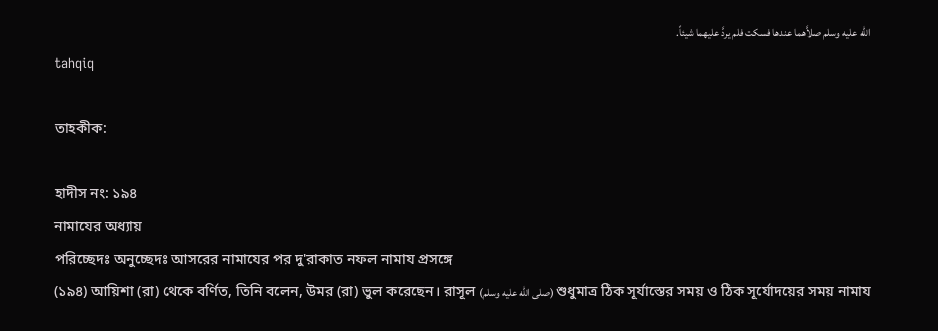الله عليه وسلم صلاَّهما عندها فسكت فلم يردَّ عليهما شيئاً.
tahqiq

তাহকীক:

হাদীস নং: ১৯৪
নামাযের অধ্যায়
পরিচ্ছেদঃ অনুচ্ছেদঃ আসরের নামাযের পর দু'রাকাত নফল নামায প্রসঙ্গে
(১৯৪) আয়িশা (রা) থেকে বর্ণিত, তিনি বলেন, উমর (রা) ভুল করেছেন। রাসূল (صلى الله عليه وسلم) শুধুমাত্র ঠিক সূর্যাস্তের সময় ও ঠিক সূর্যোদয়ের সময় নামায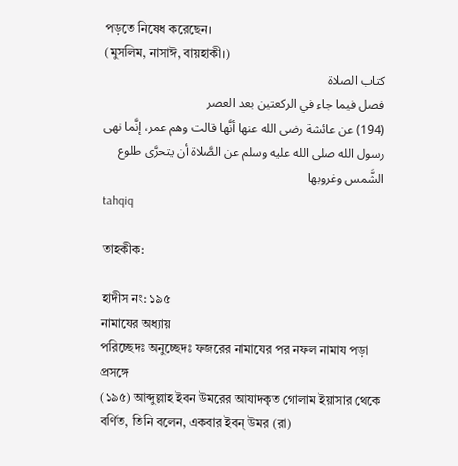পড়তে নিষেধ করেছেন।
(মুসলিম, নাসাঈ, বায়হাকী।)
كتاب الصلاة
فصل فيما جاء في الركعتين بعد العصر
(194) عن عائشة رضى الله عنها أنَّها قالت وهم عمر، إنَّما نهى رسول الله صلى الله عليه وسلم عن الصَّلاة أن يتحرَّى طلوع الشَّمس وغروبها
tahqiq

তাহকীক:

হাদীস নং: ১৯৫
নামাযের অধ্যায়
পরিচ্ছেদঃ অনুচ্ছেদঃ ফজরের নামাযের পর নফল নামায পড়া প্রসঙ্গে
(১৯৫) আব্দুল্লাহ ইবন উমরের আযাদকৃত গোলাম ইয়াসার থেকে বর্ণিত, তিনি বলেন, একবার ইবন্ উমর (রা)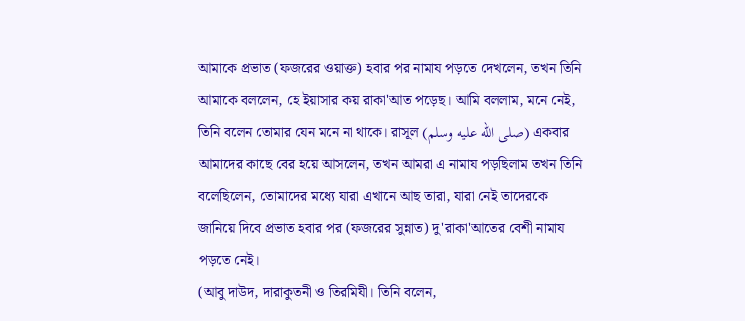আমাকে প্রভাত (ফজরের ওয়াক্ত) হবার পর নামায পড়তে দেখলেন, তখন তিনি আমাকে বললেন, হে ইয়াসার কয় রাকা'আত পড়েছ। আমি বললাম, মনে নেই, তিনি বলেন তোমার যেন মনে না থাকে। রাসূল (صلى الله عليه وسلم) একবার আমাদের কাছে বের হয়ে আসলেন, তখন আমরা এ নামায পড়ছিলাম তখন তিনি বলেছিলেন, তোমাদের মধ্যে যারা এখানে আছ তারা, যারা নেই তাদেরকে জানিয়ে দিবে প্রভাত হবার পর (ফজরের সুন্নাত) দু'রাকা'আতের বেশী নামায পড়তে নেই।
(আবু দাউদ, দারাকুতনী ও তিরমিযী। তিনি বলেন,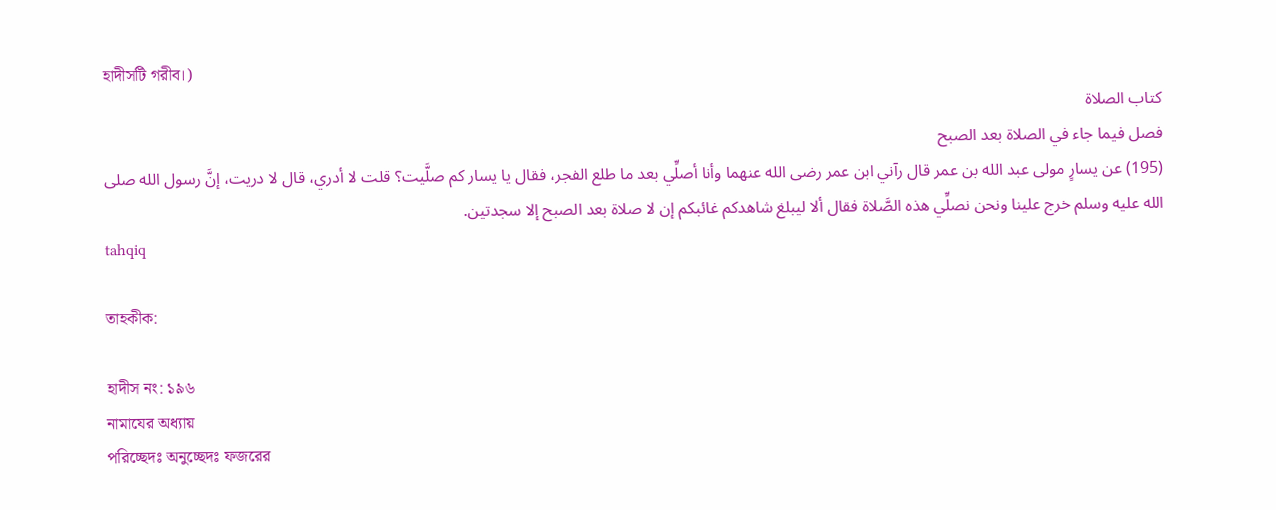হাদীসটি গরীব।)
كتاب الصلاة
فصل فيما جاء في الصلاة بعد الصبح
(195) عن يسارٍ مولى عبد الله بن عمر قال رآني ابن عمر رضى الله عنهما وأنا أصلِّي بعد ما طلع الفجر، فقال يا يسار كم صلَّيت؟ قلت لا أدري، قال لا دريت، إنَّ رسول الله صلى الله عليه وسلم خرج علينا ونحن نصلِّي هذه الصَّلاة فقال ألا ليبلغ شاهدكم غائبكم إن لا صلاة بعد الصبح إلا سجدتين.
tahqiq

তাহকীক:

হাদীস নং: ১৯৬
নামাযের অধ্যায়
পরিচ্ছেদঃ অনুচ্ছেদঃ ফজরের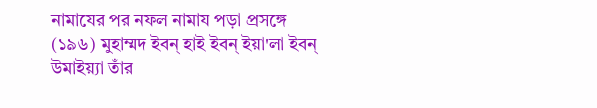নামাযের পর নফল নামায পড়া প্রসঙ্গে
(১৯৬) মুহাম্মদ ইবন্ হাই ইবন্ ইয়া'লা ইবন্ উমাইয়্যা তাঁর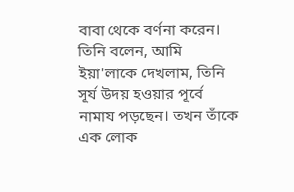বাবা থেকে বর্ণনা করেন। তিনি বলেন, আমি ইয়া'লাকে দেখলাম, তিনি সূর্য উদয় হওয়ার পূর্বে নামায পড়ছেন। তখন তাঁকে এক লোক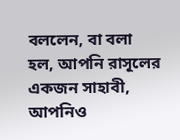বললেন, বা বলা হল, আপনি রাসূলের একজন সাহাবী, আপনিও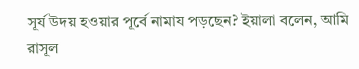সূর্য উদয় হওয়ার পূর্বে নামায পড়ছেন? ইয়ালা বলেন, আমি রাসূল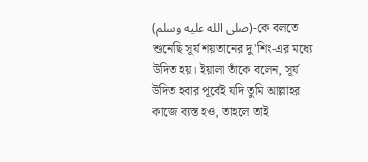(صلى الله عليه وسلم)-কে বলতে শুনেছি সূর্য শয়তানের দু'শিং-এর মধ্যে উদিত হয়। ইয়ালা তাঁকে বলেন, সূর্য উদিত হবার পূর্বেই যদি তুমি আল্লাহর কাজে ব্যস্ত হও, তাহলে তাই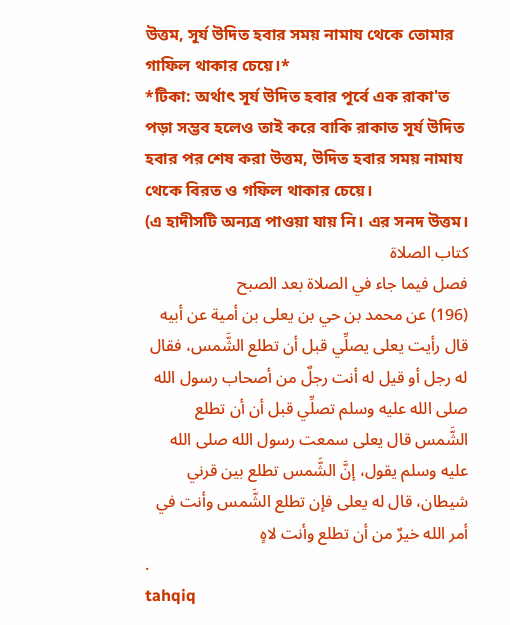উত্তম, সূর্য উদিত হবার সময় নামায থেকে তোমার গাফিল থাকার চেয়ে।*
*টিকা: অর্থাৎ সূর্য উদিত হবার পূর্বে এক রাকা'ত পড়া সম্ভব হলেও তাই করে বাকি রাকাত সূর্য উদিত হবার পর শেষ করা উত্তম, উদিত হবার সময় নামায থেকে বিরত ও গফিল থাকার চেয়ে।
(এ হাদীসটি অন্যত্র পাওয়া যায় নি। এর সনদ উত্তম।
كتاب الصلاة
فصل فيما جاء في الصلاة بعد الصبح
(196) عن محمد بن حي بن يعلى بن أمية عن أبيه قال رأيت يعلى يصلِّي قبل أن تطلع الشَّمس، فقال له رجل أو قيل له أنت رجلٌ من أصحاب رسول الله صلى الله عليه وسلم تصلِّي قبل أن أن تطلع الشَّمس قال يعلى سمعت رسول الله صلى الله عليه وسلم يقول، إنَّ الشَّمس تطلع بين قرني شيطان، قال له يعلى فإن تطلع الشَّمس وأنت في أمر الله خيرٌ من أن تطلع وأنت لاهٍ
.
tahqiq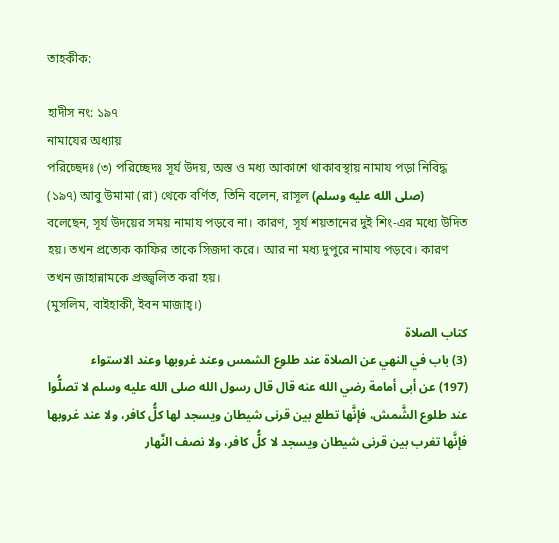তাহকীক:

হাদীস নং: ১৯৭
নামাযের অধ্যায়
পরিচ্ছেদঃ (৩) পরিচ্ছেদঃ সূর্য উদয়, অস্ত ও মধ্য আকাশে থাকাবস্থায় নামায পড়া নিবিদ্ধ
(১৯৭) আবু উমামা (রা) থেকে বর্ণিত, তিনি বলেন, রাসূল (صلى الله عليه وسلم) বলেছেন, সূর্য উদয়ের সময় নামায পড়বে না। কারণ, সূর্য শয়তানের দুই শিং-এর মধ্যে উদিত হয়। তখন প্রত্যেক কাফির তাকে সিজদা করে। আর না মধ্য দুপুরে নামায পড়বে। কারণ তখন জাহান্নামকে প্রজ্জ্বলিত করা হয়।
(মুসলিম, বাইহাকী, ইবন মাজাহ্।)
كتاب الصلاة
(3) باب في النهي عن الصلاة عند طلوع الشمس وعند غروبها وعند الاستواء
(197) عن أبى أمامة رضي الله عنه قال قال رسول الله صلى الله عليه وسلم لا تصلُّوا عند طلوع الشَّمش، فإنَّها تطلع بين قرنى شيطان ويسجد لها كلُّ كافر، ولا عند غروبها فإنَّها تغرب بين قرنى شيطان ويسجد لا كلُّ كافر، ولا نصف النَّهار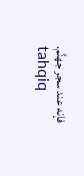فإنه عند سجر جهنَّم.
tahqiq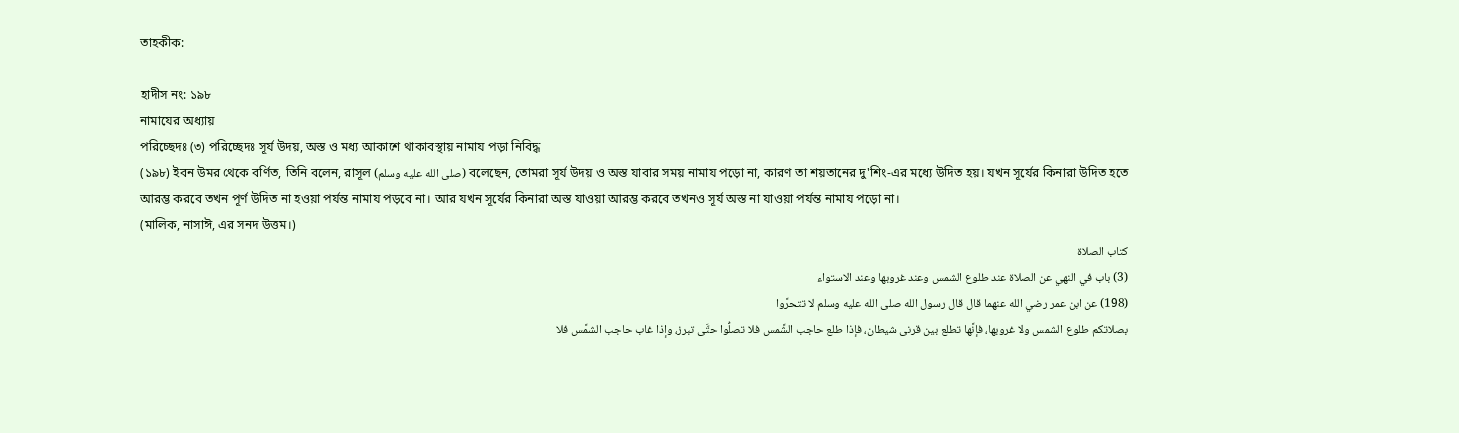তাহকীক:

হাদীস নং: ১৯৮
নামাযের অধ্যায়
পরিচ্ছেদঃ (৩) পরিচ্ছেদঃ সূর্য উদয়, অস্ত ও মধ্য আকাশে থাকাবস্থায় নামায পড়া নিবিদ্ধ
(১৯৮) ইবন উমর থেকে বর্ণিত, তিনি বলেন, রাসূল (صلى الله عليه وسلم) বলেছেন, তোমরা সূর্য উদয় ও অস্ত যাবার সময় নামায পড়ো না, কারণ তা শয়তানের দু'শিং-এর মধ্যে উদিত হয়। যখন সূর্যের কিনারা উদিত হতে আরম্ভ করবে তখন পূর্ণ উদিত না হওয়া পর্যন্ত নামায পড়বে না। আর যখন সূর্যের কিনারা অস্ত যাওয়া আরম্ভ করবে তখনও সূর্য অস্ত না যাওয়া পর্যন্ত নামায পড়ো না।
(মালিক, নাসাঈ, এর সনদ উত্তম।)
كتاب الصلاة
(3) باب في النهي عن الصلاة عند طلوع الشمس وعند غروبها وعند الاستواء
(198) عن ابن عمر رضي الله عنهما قال قال رسول الله صلى الله عليه وسلم لا تتحرَّوا
بصلاتكم طلوع الشمس ولا غروبها، فإنَّها تطلع بين قرنى شيطان، فإذا طلع حاجب الشَّمس فلا تصلُّوا حتَّى تبرز، وإذا غاب حاجب الشمَّس فلا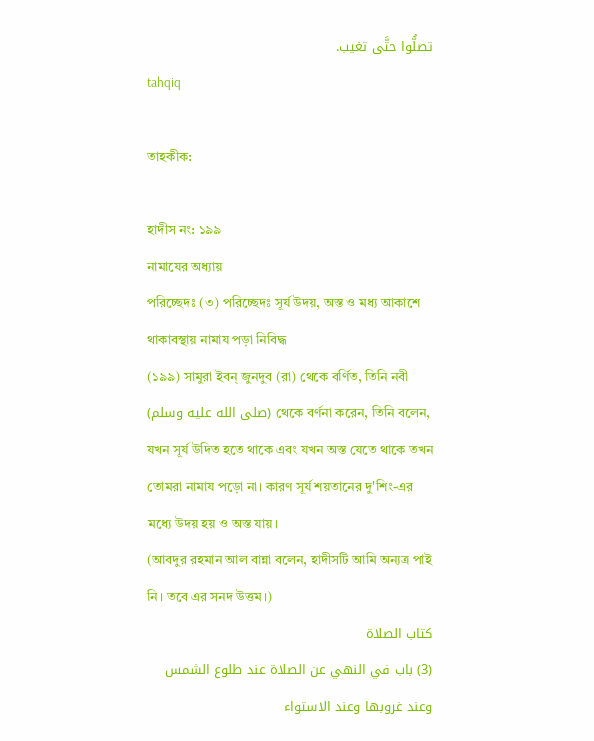تصلُّوا حتَّى تغيب.
tahqiq

তাহকীক:

হাদীস নং: ১৯৯
নামাযের অধ্যায়
পরিচ্ছেদঃ (৩) পরিচ্ছেদঃ সূর্য উদয়, অস্ত ও মধ্য আকাশে থাকাবস্থায় নামায পড়া নিবিদ্ধ
(১৯৯) সামুরা ইবন্ জুনদুব (রা) থেকে বর্ণিত, তিনি নবী (صلى الله عليه وسلم) থেকে বর্ণনা করেন, তিনি বলেন, যখন সূর্য উদিত হতে থাকে এবং যখন অস্ত যেতে থাকে তখন তোমরা নামায পড়ো না। কারণ সূর্য শয়তানের দু'শিং-এর মধ্যে উদয় হয় ও অস্ত যায়।
(আবদুর রহমান আল বান্না বলেন, হাদীসটি আমি অন্যত্র পাই নি। তবে এর সনদ উত্তম।)
كتاب الصلاة
(3) باب في النهي عن الصلاة عند طلوع الشمس وعند غروبها وعند الاستواء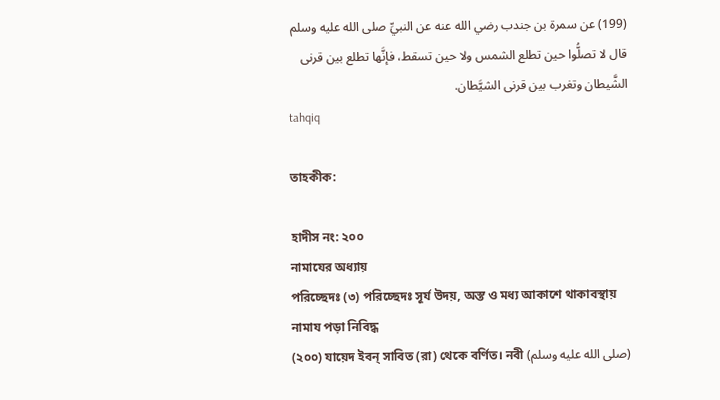(199) عن سمرة بن جندب رضي الله عنه عن النبيِّ صلى الله عليه وسلم قال لا تصلُّوا حين تطلع الشمس ولا حين تسقط، فإنَّها تطلع بين قرنى الشَّيطان وتغرب بين قرنى الشيَّطان.
tahqiq

তাহকীক:

হাদীস নং: ২০০
নামাযের অধ্যায়
পরিচ্ছেদঃ (৩) পরিচ্ছেদঃ সূর্য উদয়, অস্ত ও মধ্য আকাশে থাকাবস্থায় নামায পড়া নিবিদ্ধ
(২০০) যায়েদ ইবন্ সাবিত (রা) থেকে বর্ণিত। নবী (صلى الله عليه وسلم)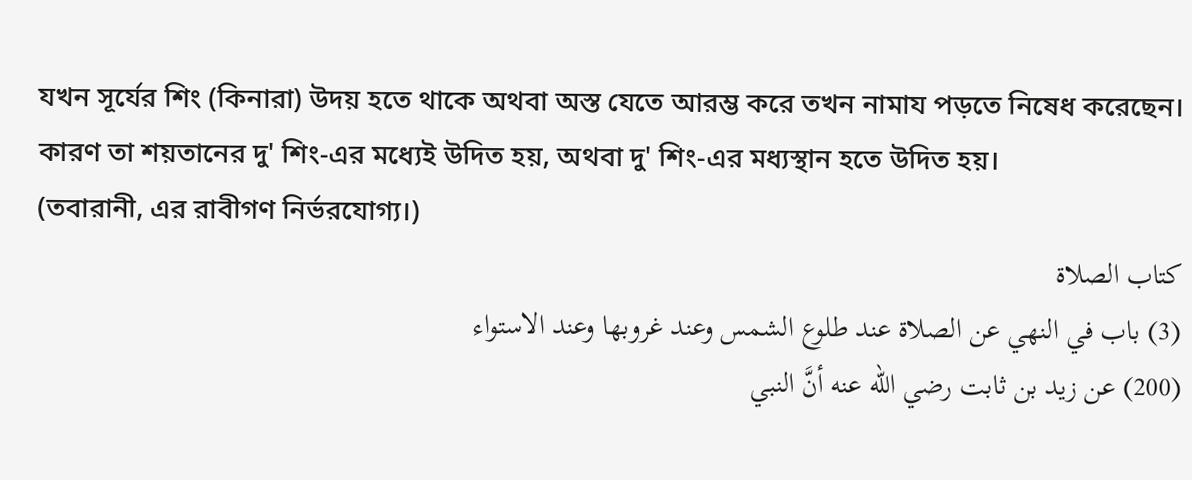যখন সূর্যের শিং (কিনারা) উদয় হতে থাকে অথবা অস্ত যেতে আরম্ভ করে তখন নামায পড়তে নিষেধ করেছেন। কারণ তা শয়তানের দু' শিং-এর মধ্যেই উদিত হয়, অথবা দু' শিং-এর মধ্যস্থান হতে উদিত হয়।
(তবারানী, এর রাবীগণ নির্ভরযোগ্য।)
كتاب الصلاة
(3) باب في النهي عن الصلاة عند طلوع الشمس وعند غروبها وعند الاستواء
(200) عن زيد بن ثابت رضي الله عنه أنَّ النبي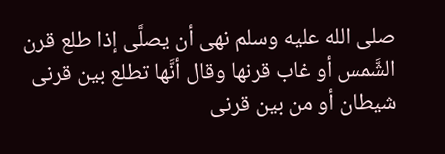صلى الله عليه وسلم نهى أن يصلَّى إذا طلع قرن الشَّمس أو غاب قرنها وقال أنَّها تطلع بين قرنى شيطان أو من بين قرنى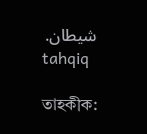شيطان.
tahqiq

তাহকীক: